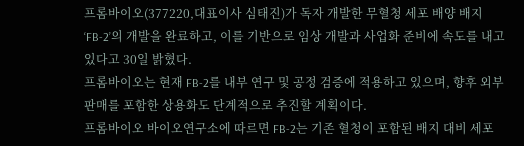프롬바이오(377220,대표이사 심태진)가 독자 개발한 무혈청 세포 배양 배지 ‘FB-2’의 개발을 완료하고, 이를 기반으로 임상 개발과 사업화 준비에 속도를 내고 있다고 30일 밝혔다.
프롬바이오는 현재 FB-2를 내부 연구 및 공정 검증에 적용하고 있으며, 향후 외부 판매를 포함한 상용화도 단계적으로 추진할 계획이다.
프롬바이오 바이오연구소에 따르면 FB-2는 기존 혈청이 포함된 배지 대비 세포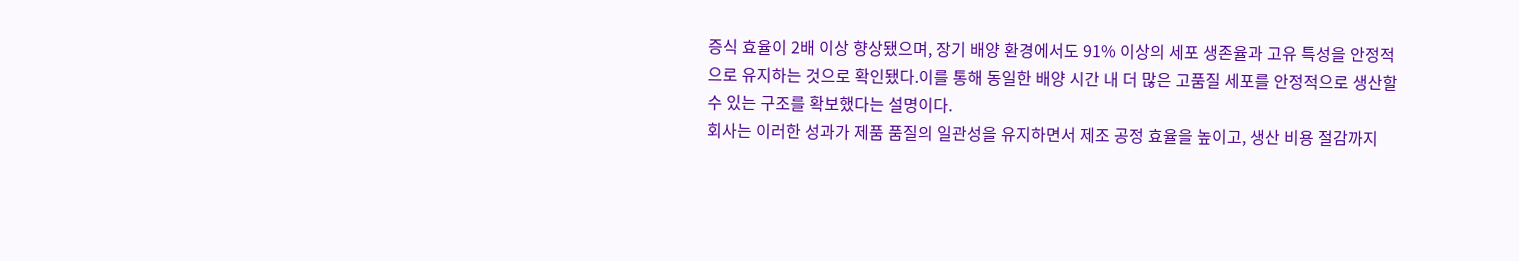증식 효율이 2배 이상 향상됐으며, 장기 배양 환경에서도 91% 이상의 세포 생존율과 고유 특성을 안정적으로 유지하는 것으로 확인됐다.이를 통해 동일한 배양 시간 내 더 많은 고품질 세포를 안정적으로 생산할 수 있는 구조를 확보했다는 설명이다.
회사는 이러한 성과가 제품 품질의 일관성을 유지하면서 제조 공정 효율을 높이고, 생산 비용 절감까지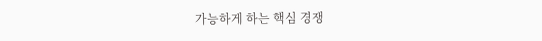가능하게 하는 핵심 경쟁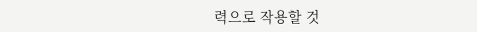력으로 작용할 것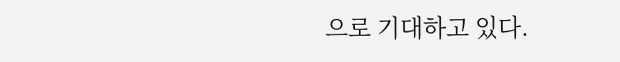으로 기대하고 있다.